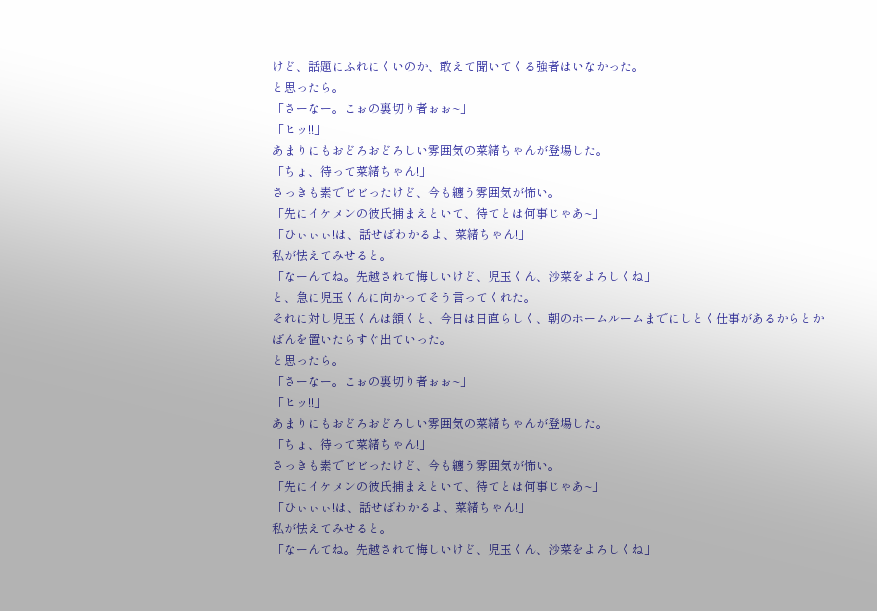けど、話題にふれにくいのか、敢えて聞いてくる強者はいなかった。
と思ったら。
「さーなー。こぉの裏切り者ぉぉ~」
「ヒッ!!」
あまりにもおどろおどろしい雰囲気の菜緒ちゃんが登場した。
「ちょ、待って菜緒ちゃん!」
さっきも素でビビったけど、今も纏う雰囲気が怖い。
「先にイケメンの彼氏捕まえといて、待てとは何事じゃあ~」
「ひぃぃぃ!は、話せばわかるよ、菜緒ちゃん!」
私が怯えてみせると。
「なーんてね。先越されて悔しいけど、児玉くん、沙菜をよろしくね」
と、急に児玉くんに向かってそう言ってくれた。
それに対し児玉くんは頷くと、今日は日直らしく、朝のホームルームまでにしとく仕事があるからとかばんを置いたらすぐ出ていった。
と思ったら。
「さーなー。こぉの裏切り者ぉぉ~」
「ヒッ!!」
あまりにもおどろおどろしい雰囲気の菜緒ちゃんが登場した。
「ちょ、待って菜緒ちゃん!」
さっきも素でビビったけど、今も纏う雰囲気が怖い。
「先にイケメンの彼氏捕まえといて、待てとは何事じゃあ~」
「ひぃぃぃ!は、話せばわかるよ、菜緒ちゃん!」
私が怯えてみせると。
「なーんてね。先越されて悔しいけど、児玉くん、沙菜をよろしくね」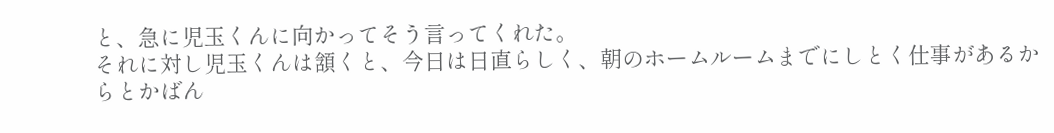と、急に児玉くんに向かってそう言ってくれた。
それに対し児玉くんは頷くと、今日は日直らしく、朝のホームルームまでにしとく仕事があるからとかばん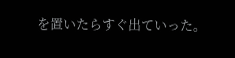を置いたらすぐ出ていった。